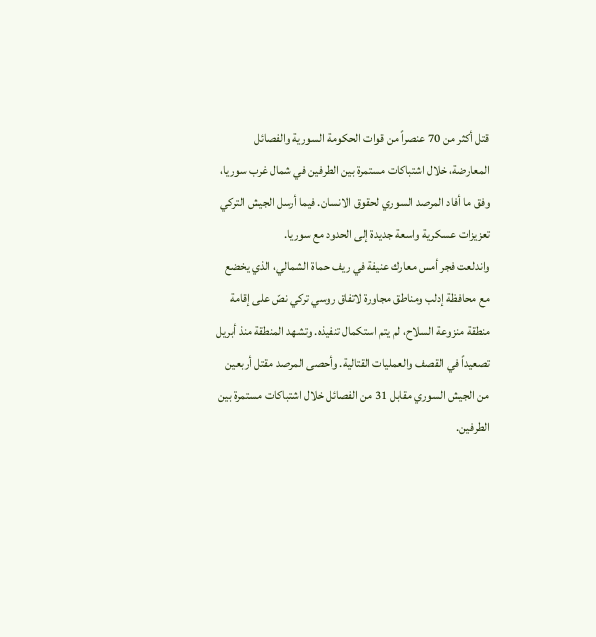قتل أكثر من 70 عنصراً من قوات الحكومة السورية والفصائل المعارضة، خلال اشتباكات مستمرة بين الطرفين في شمال غرب سوريا، وفق ما أفاد المرصد السوري لحقوق الانسان. فيما أرسل الجيش التركي تعزيزات عسكرية واسعة جديدة إلى الحدود مع سوريا.
واندلعت فجر أمس معارك عنيفة في ريف حماة الشمالي، الذي يخضع مع محافظة إدلب ومناطق مجاورة لاتفاق روسي تركي نصّ على إقامة منطقة منزوعة السلاح، لم يتم استكمال تنفيذه. وتشهد المنطقة منذ أبريل تصعيداً في القصف والعمليات القتالية. وأحصى المرصد مقتل أربعين من الجيش السوري مقابل 31 من الفصائل خلال اشتباكات مستمرة بين الطرفين.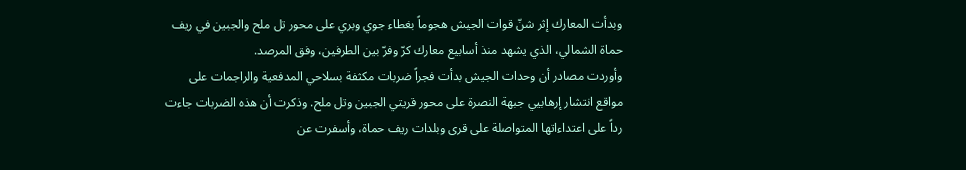وبدأت المعارك إثر شنّ قوات الجيش هجوماً بغطاء جوي وبري على محور تل ملح والجبين في ريف حماة الشمالي، الذي يشهد منذ أسابيع معارك كرّ وفرّ بين الطرفين، وفق المرصد.
وأوردت مصادر أن وحدات الجيش بدأت فجراً ضربات مكثفة بسلاحي المدفعية والراجمات على مواقع انتشار إرهابيي جبهة النصرة على محور قريتي الجبين وتل ملح. وذكرت أن هذه الضربات جاءت رداً على اعتداءاتها المتواصلة على قرى وبلدات ريف حماة، وأسفرت عن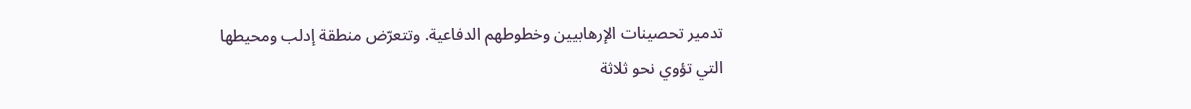تدمير تحصينات الإرهابيين وخطوطهم الدفاعية. وتتعرّض منطقة إدلب ومحيطها التي تؤوي نحو ثلاثة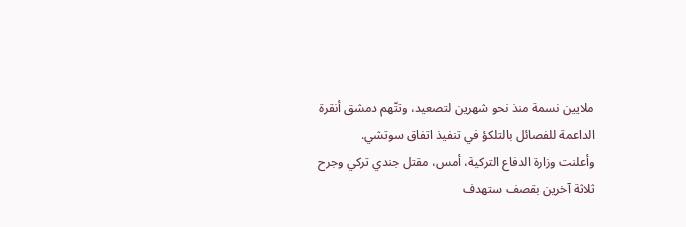ملايين نسمة منذ نحو شهرين لتصعيد، وتتّهم دمشق أنقرة الداعمة للفصائل بالتلكؤ في تنفيذ اتفاق سوتشي.
وأعلنت وزارة الدفاع التركية، أمس، مقتل جندي تركي وجرح ثلاثة آخرين بقصف ستهدف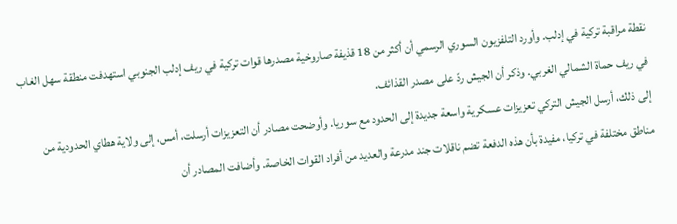نقطة مراقبة تركية في إدلب. وأورد التلفزيون السوري الرسمي أن أكثر من 18 قذيفة صاروخية مصدرها قوات تركية في ريف إدلب الجنوبي استهدفت منطقة سهل الغاب في ريف حماة الشمالي الغربي. وذكر أن الجيش ردّ على مصدر القذائف.
إلى ذلك، أرسل الجيش التركي تعزيزات عسكرية واسعة جديدة إلى الحدود مع سوريا. وأوضحت مصادر أن التعزيزات أرسلت، أمس، إلى ولاية هطاي الحدودية من مناطق مختلفة في تركيا، مفيدة بأن هذه الدفعة تضم ناقلات جند مدرعة والعديد من أفراد القوات الخاصة. وأضافت المصادر أن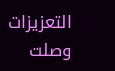التعزيزات وصلت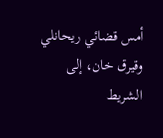أمس قضائي ريحانلي وقيرق خان، إلى الشريط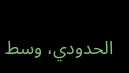الحدودي، وسط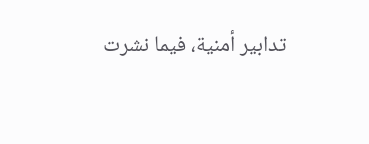تدابير أمنية، فيما نشرت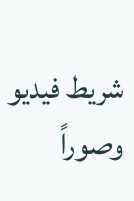شريط فيديو وصوراً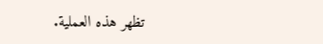تظهر هذه العملية.